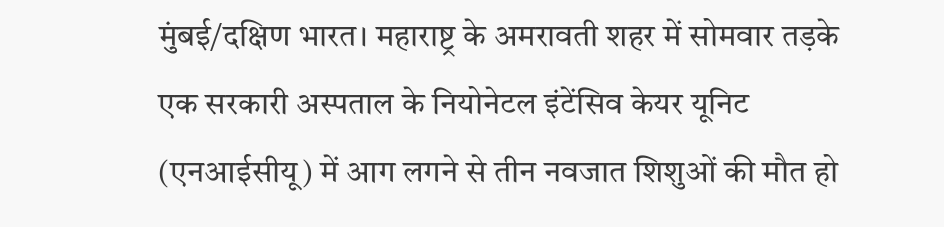मुंबई/दक्षिण भारत। महाराष्ट्र के अमरावती शहर में सोमवार तड़के एक सरकारी अस्पताल के नियोनेटल इंटेंसिव केयर यूनिट (एनआईसीयू) में आग लगने से तीन नवजात शिशुओं की मौत हो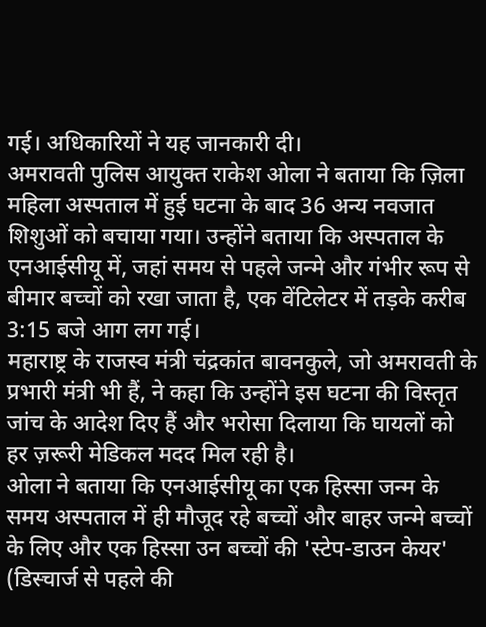गई। अधिकारियों ने यह जानकारी दी।
अमरावती पुलिस आयुक्त राकेश ओला ने बताया कि ज़िला महिला अस्पताल में हुई घटना के बाद 36 अन्य नवजात शिशुओं को बचाया गया। उन्होंने बताया कि अस्पताल के एनआईसीयू में, जहां समय से पहले जन्मे और गंभीर रूप से बीमार बच्चों को रखा जाता है, एक वेंटिलेटर में तड़के करीब 3:15 बजे आग लग गई।
महाराष्ट्र के राजस्व मंत्री चंद्रकांत बावनकुले, जो अमरावती के प्रभारी मंत्री भी हैं, ने कहा कि उन्होंने इस घटना की विस्तृत जांच के आदेश दिए हैं और भरोसा दिलाया कि घायलों को हर ज़रूरी मेडिकल मदद मिल रही है।
ओला ने बताया कि एनआईसीयू का एक हिस्सा जन्म के समय अस्पताल में ही मौजूद रहे बच्चों और बाहर जन्मे बच्चों के लिए और एक हिस्सा उन बच्चों की 'स्टेप-डाउन केयर' (डिस्चार्ज से पहले की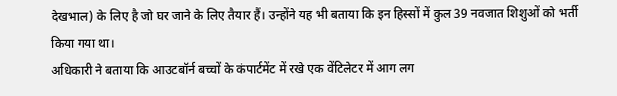देखभाल) के लिए है जो घर जाने के लिए तैयार हैं। उन्होंने यह भी बताया कि इन हिस्सों में कुल 39 नवजात शिशुओं को भर्ती किया गया था।
अधिकारी ने बताया कि आउटबॉर्न बच्चों के कंपार्टमेंट में रखे एक वेंटिलेटर में आग लग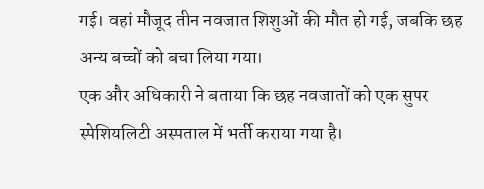गई। वहां मौजूद तीन नवजात शिशुओं की मौत हो गई, जबकि छह अन्य बच्चों को बचा लिया गया।
एक और अधिकारी ने बताया कि छह नवजातों को एक सुपर स्पेशियलिटी अस्पताल में भर्ती कराया गया है।